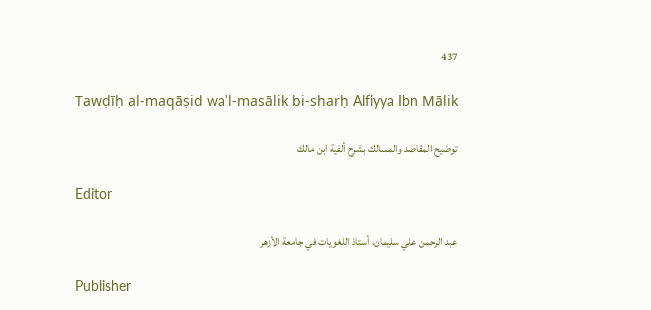437

Tawḍīḥ al-maqāṣid waʾl-masālik bi-sharḥ Alfiyya Ibn Mālik

توضيح المقاصد والمسالك بشرح ألفية ابن مالك

Editor

عبد الرحمن علي سليمان، أستاذ اللغويات في جامعة الأزهر

Publisher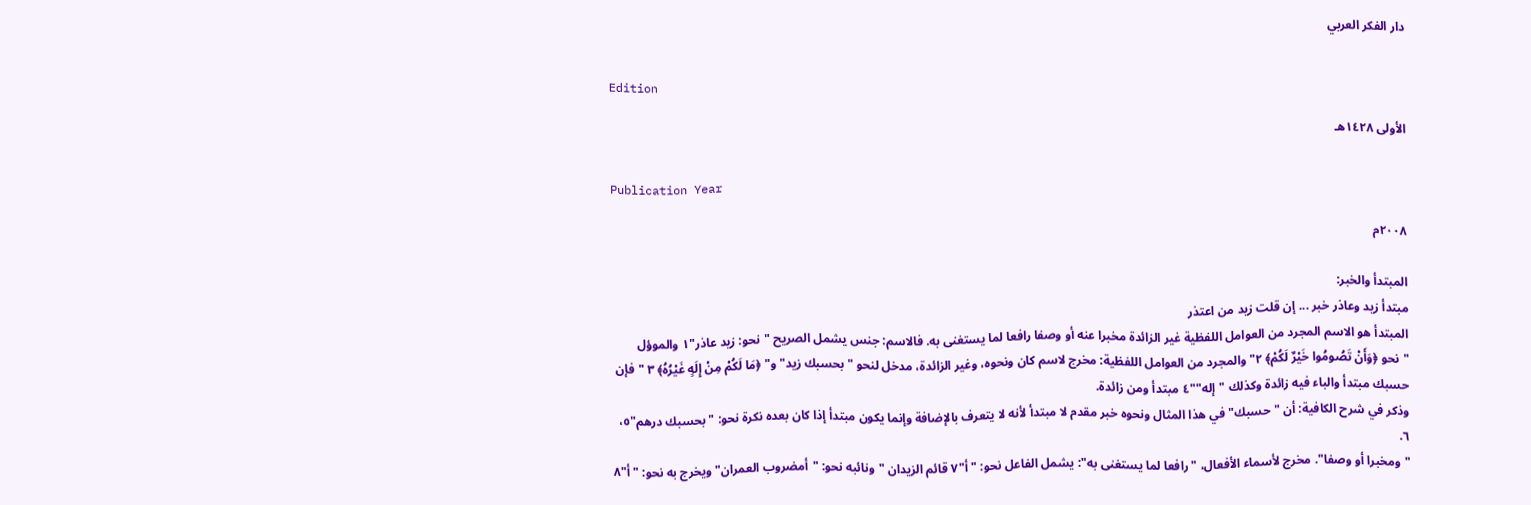دار الفكر العربي

Edition

الأولى ١٤٢٨هـ

Publication Year

٢٠٠٨م

المبتدأ والخبر:
مبتدأ زيد وعاذر خبر ... إن قلت زيد من اعتذر
المبتدأ هو الاسم المجرد من العوامل اللفظية غير الزائدة مخبرا عنه أو وصفا رافعا لما يستغنى به. فالاسم: جنس يشمل الصريح "نحو: زيد عاذر"١ والموؤل "نحو ﴿وَأَنْ تَصُومُوا خَيْرٌ لَكُمْ﴾ ٢" والمجرد من العوامل اللفظية: مخرج لاسم كان ونحوه، وغير الزائدة، مدخل لنحو "بحسبك زيد" و" ﴿مَا لَكُمْ مِنْ إِلَهٍ غَيْرُهُ﴾ ٣ "فإن حسبك مبتدأ والباء فيه زائدة وكذلك "إله""٤ مبتدأ ومن زائدة.
وذكر في شرح الكافية: أن "حسبك" في هذا المثال ونحوه خبر مقدم لا مبتدأ لأنه لا يتعرف بالإضافة وإنما يكون مبتدأ إذا كان بعده نكرة نحو: "بحسبك درهم"٥، ٦.
"ومخبرا أو وصفا". مخرج لأسماء الأفعال، "رافعا لما يستغنى به": يشمل الفاعل نحو: "أ"٧ قائم الزيدان "ونائبه نحو: "أمضروب العمران" ويخرج به نحو: "أ"٨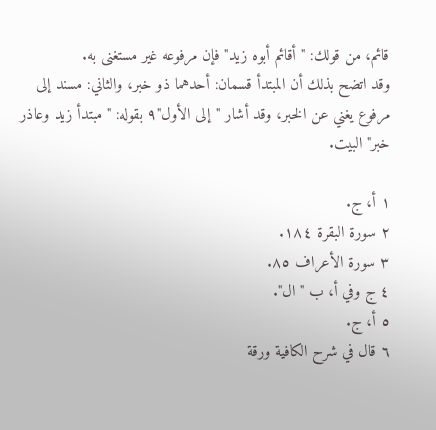قائم، من قولك: "أقائم أبوه زيد" فإن مرفوعه غير مستغنى به.
وقد اتضح بذلك أن المبتدأ قسمان: أحدهما ذو خبر، والثاني: مسند إلى مرفوع يغني عن الخبر، وقد أشار "إلى الأول"٩ بقوله: "مبتدأ زيد وعاذر خبر" البيت.

١ أ، ج.
٢ سورة البقرة ١٨٤.
٣ سورة الأعراف ٨٥.
٤ ج وفي أ، ب "ال".
٥ أ، ج.
٦ قال في شرح الكافية ورقة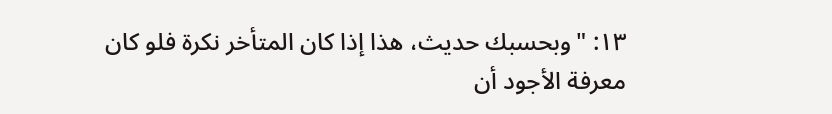١٣: "وبحسبك حديث، هذا إذا كان المتأخر نكرة فلو كان معرفة الأجود أن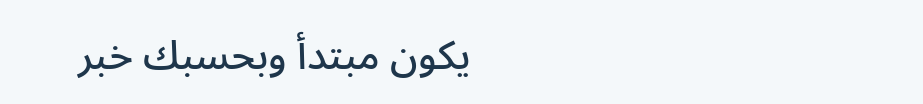يكون مبتدأ وبحسبك خبر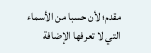مقدم؛ لأن حسبا من الأسماء التي لا تعرفها الإضافة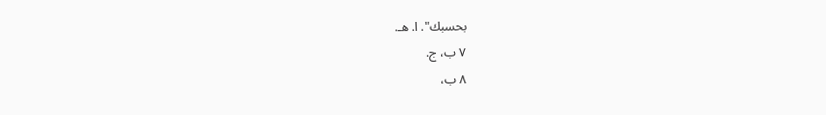بحسبك". ا. هـ.
٧ ب، ج.
٨ ب،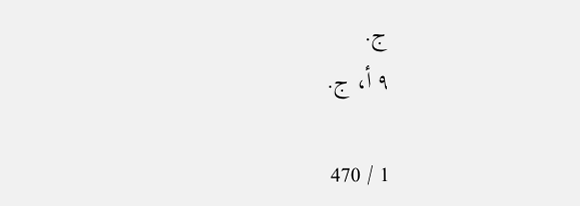ج.
٩ أ، ج.

1 / 470